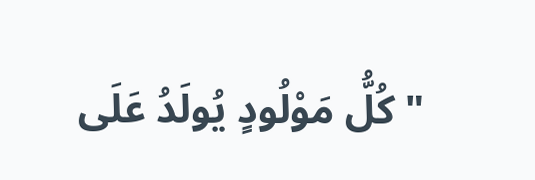"كُلُّ مَوْلُودٍ يُولَدُ عَلَى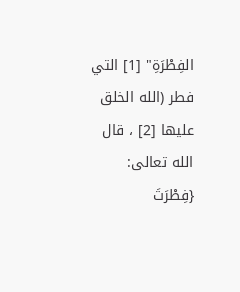الفِطْرَةِ" [1] التي فطر (الله الخلق عليها [2] ، قال الله تعالى: {فِطْرَتَ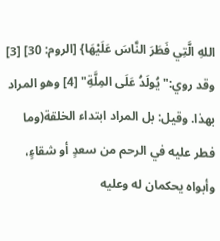اللهِ الَّتِي فَطَرَ النَّاسَ عَلَيْهَا} [الروم: 30] [3] وقد روي:"يُولَدُ عَلَى المِلَّةِ" [4] وهو المراد بهذا. وقيل: بل المراد ابتداء الخلقة(وما فطر عليه في الرحم من سعدٍ أو شقاءٍ، وأبواه يحكمان له وعليه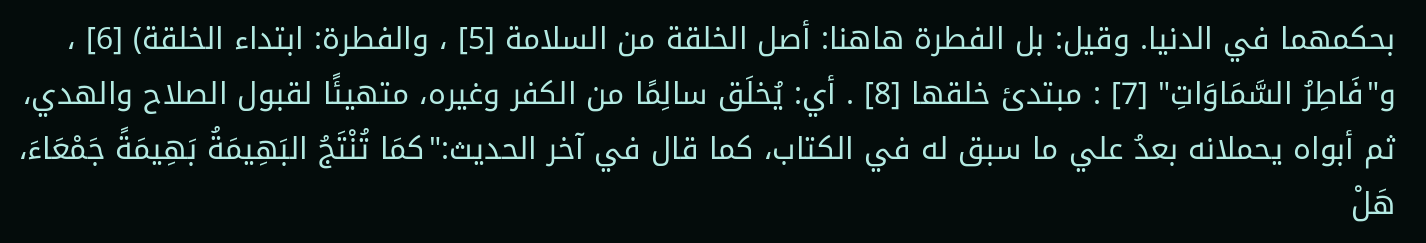بحكمهما في الدنيا. وقيل: بل الفطرة هاهنا: أصل الخلقة من السلامة [5] ، والفطرة: ابتداء الخلقة) [6] ، و"فَاطِرُ السَّمَاوَاتِ" [7] : مبتدئ خلقها [8] . أي: يُخلَق سالِمًا من الكفر وغيره، متهيئًا لقبول الصلاح والهدي، ثم أبواه يحملانه بعدُ علي ما سبق له في الكتاب، كما قال في آخر الحديث:"كمَا تُنْتَجُ البَهِيمَةُ بَهِيمَةً جَمْعَاءَ، هَلْ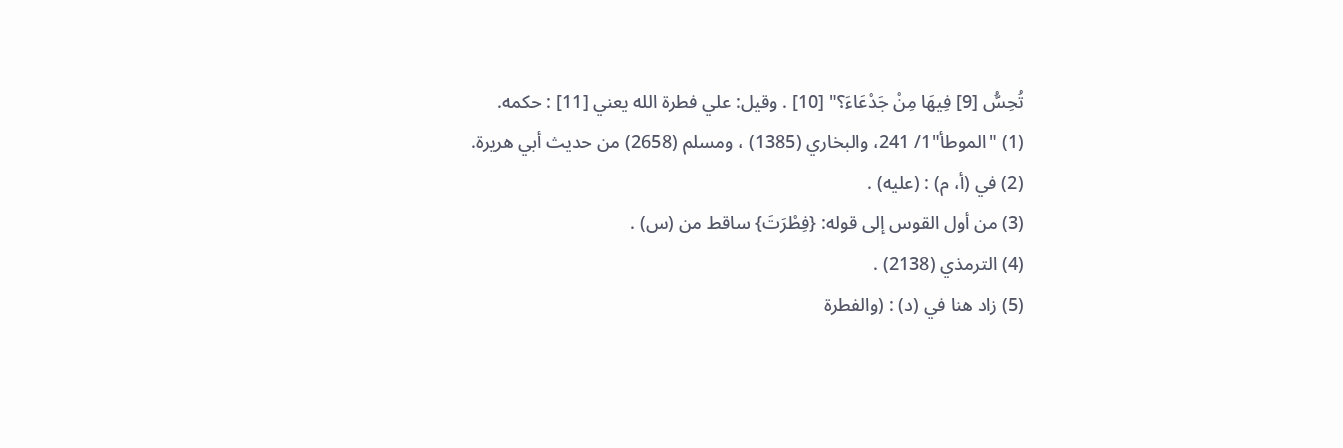تُحِسُّ [9] فِيهَا مِنْ جَدْعَاءَ؟" [10] . وقيل: علي فطرة الله يعني [11] : حكمه.
(1) "الموطأ"1/ 241، والبخاري (1385) ، ومسلم (2658) من حديث أبي هريرة.
(2) في (أ، م) : (عليه) .
(3) من أول القوس إلى قوله: {فِطْرَتَ} ساقط من (س) .
(4) الترمذي (2138) .
(5) زاد هنا في (د) : (والفطرة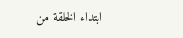ابتداء الخلقة من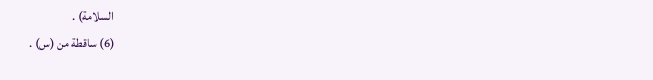السلامة) .
(6) ساقطة من (س) .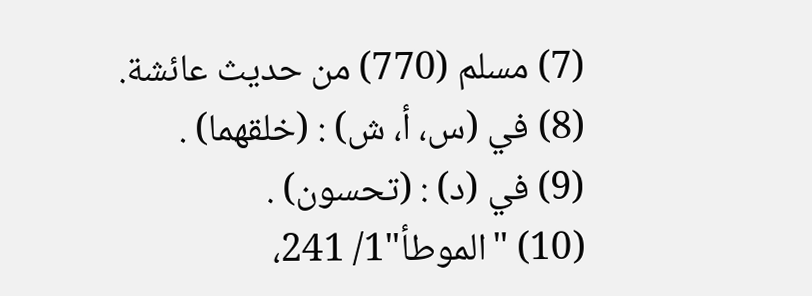(7) مسلم (770) من حديث عائشة.
(8) في (س، أ، ش) : (خلقهما) .
(9) في (د) : (تحسون) .
(10) "الموطأ"1/ 241،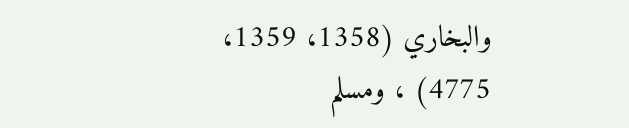والبخاري (1358، 1359، 4775) ، ومسلم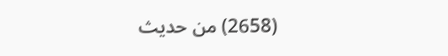(2658) من حديث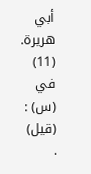أبي هريرة.
(11) في (س) : (قيل) .